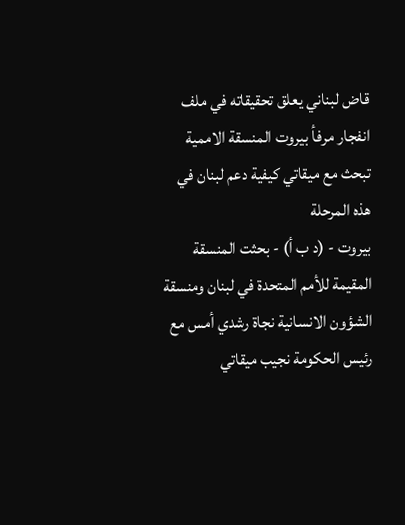قاض لبناني يعلق تحقيقاته في ملف انفجار مرفأ بيروت المنسقة الاممية تبحث مع ميقاتي كيفية دعم لبنان في هذه المرحلة
بيروت - (د ب أ) - بحثت المنسقة المقيمة للأمم المتحدة في لبنان ومنسقة الشؤون الانسانية نجاة رشدي أمس مع رئيس الحكومة نجيب ميقاتي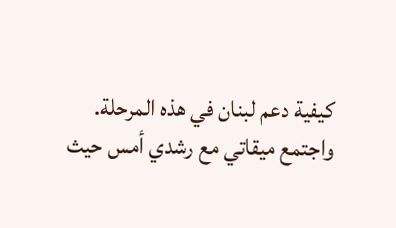كيفية دعم لبنان في هذه المرحلة.
واجتمع ميقاتي مع رشدي أمس حيث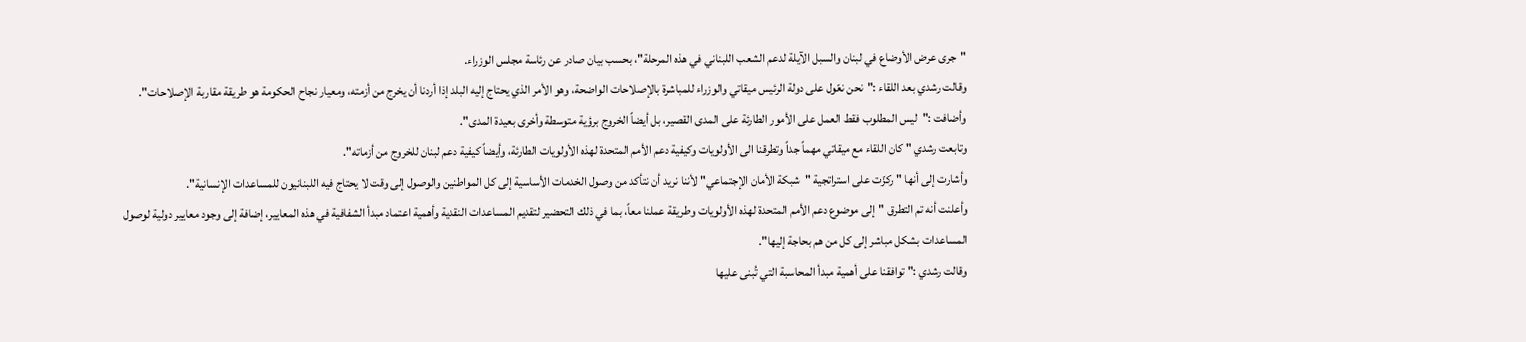"جرى عرض الأوضاع في لبنان والسبل الآيلة لدعم الشعب اللبناني في هذه المرحلة"، بحسب بيان صادر عن رئاسة مجلس الوزراء.
وقالت رشدي بعد اللقاء :"نحن نعّول على دولة الرئيس ميقاتي والوزراء للمباشرة بالإصلاحات الواضحة، وهو الأمر الذي يحتاج إليه البلد إذا أردنا أن يخرج من أزمته، ومعيار نجاح الحكومة هو طريقة مقاربة الإصلاحات".
وأضافت :"ليس المطلوب فقط العمل على الأمور الطارئة على المدى القصير، بل أيضاً الخروج برؤية متوسطة وأخرى بعيدة المدى".
وتابعت رشدي " كان اللقاء مع ميقاتي مهماً جداً وتطرقنا الى الأولويات وكيفية دعم الأمم المتحدة لهذه الأولويات الطارئة، وأيضاً كيفية دعم لبنان للخروج من أزماته".
وأشارت إلى أنها " ركزّت على استراتجية "شبكة الأمان الإجتماعي" لأننا نريد أن نتأكد من وصول الخدمات الأساسية إلى كل المواطنين والوصول إلى وقت لا يحتاج فيه اللبنانيون للمساعدات الإنسانية".
وأعلنت أنه تم التطرق "إلى موضوع دعم الأمم المتحدة لهذه الأولويات وطريقة عملنا معاً، بما في ذلك التحضير لتقديم المساعدات النقدية وأهمية اعتماد مبدأ الشفافية في هذه المعايير، إضافة إلى وجود معايير دولية لوصول المساعدات بشكل مباشر إلى كل من هم بحاجة إليها".
وقالت رشدي :" توافقنا على أهمية مبدأ المحاسبة التي تُبنى عليها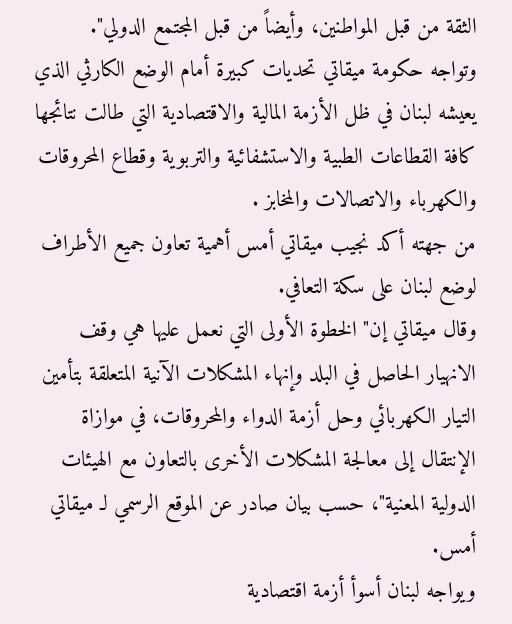الثقة من قبل المواطنين، وأيضاً من قبل المجتمع الدولي".
وتواجه حكومة ميقاتي تحديات كبيرة أمام الوضع الكارثي الذي يعيشه لبنان في ظل الأزمة المالية والاقتصادية التي طالت نتائجها كافة القطاعات الطبية والاستشفائية والتربوية وقطاع المحروقات والكهرباء والاتصالات والمخابز .
من جهته أكد نجيب ميقاتي أمس أهمية تعاون جميع الأطراف لوضع لبنان على سكة التعافي.
وقال ميقاتي إن" الخطوة الأولى التي نعمل عليها هي وقف الانهيار الحاصل في البلد وإنهاء المشكلات الآنية المتعلقة بتأمين التيار الكهربائي وحل أزمة الدواء والمحروقات، في موازاة الإنتقال إلى معالجة المشكلات الأخرى بالتعاون مع الهيئات الدولية المعنية"، حسب بيان صادر عن الموقع الرسمي لـ ميقاتي أمس.
ويواجه لبنان أسوأ أزمة اقتصادية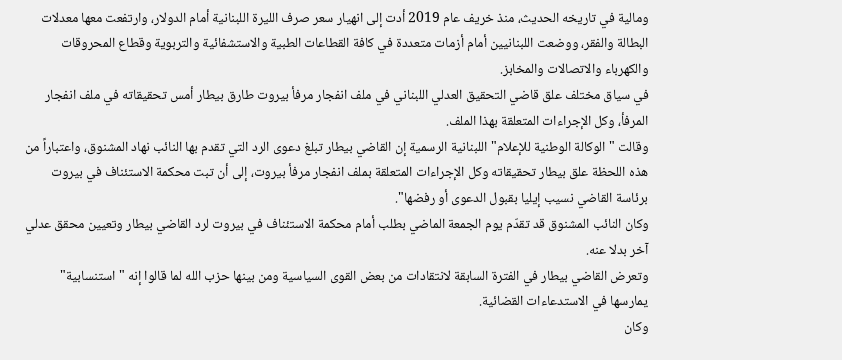ومالية في تاريخه الحديث، منذ خريف عام 2019 أدت إلى انهيار سعر صرف الليرة اللبنانية أمام الدولار، وارتفعت معها معدلات البطالة والفقر، ووضعت اللبنانيين أمام أزمات متعددة في كافة القطاعات الطبية والاستشفائية والتربوية وقطاع المحروقات والكهرباء والاتصالات والمخابز.
في سياق مختلف علق قاضي التحقيق العدلي اللبناني في ملف انفجار مرفأ بيروت طارق بيطار أمس تحقيقاته في ملف انفجار المرفأ، وكل الإجراءات المتعلقة بهذا الملف.
وقالت "الوكالة الوطنية للإعلام" اللبنانية الرسمية إن القاضي بيطار تبلغ دعوى الرد التي تقدم بها النائب نهاد المشنوق، واعتباراً من هذه اللحظة علق بيطار تحقيقاته وكل الإجراءات المتعلقة بملف انفجار مرفأ بيروت، إلى أن تبت محكمة الاستئناف في بيروت برئاسة القاضي نسيب إيليا بقبول الدعوى أو رفضها".
وكان النائب المشنوق قد تقدّم يوم الجمعة الماضي بطلب أمام محكمة الاستئناف في بيروت لرد القاضي بيطار وتعيين محقق عدلي آخر بدلا عنه.
وتعرض القاضي بيطار في الفترة السابقة لانتقادات من بعض القوى السياسية ومن بينها حزب الله لما قالوا إنه "استنسابية" يمارسها في الاستدعاءات القضائية.
وكان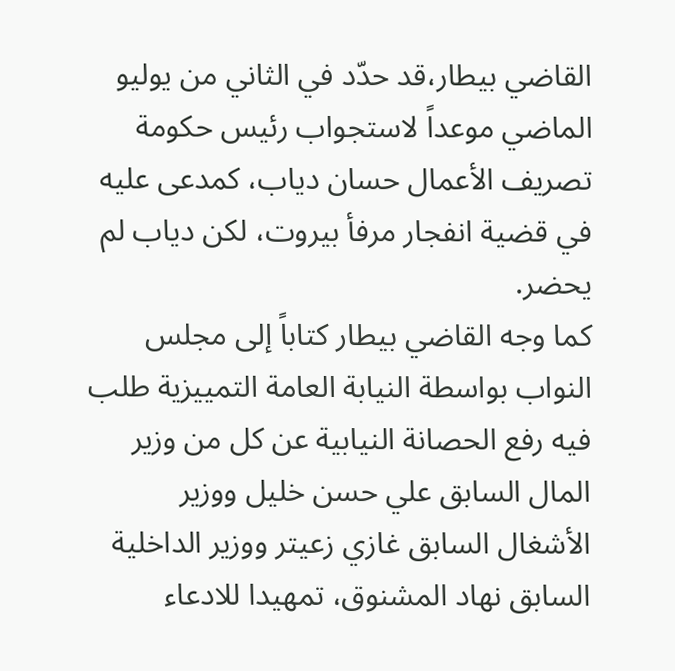القاضي بيطار،قد حدّد في الثاني من يوليو الماضي موعداً لاستجواب رئيس حكومة تصريف الأعمال حسان دياب، كمدعى عليه في قضية انفجار مرفأ بيروت، لكن دياب لم يحضر.
كما وجه القاضي بيطار كتاباً إلى مجلس النواب بواسطة النيابة العامة التمييزية طلب فيه رفع الحصانة النيابية عن كل من وزير المال السابق علي حسن خليل ووزير الأشغال السابق غازي زعيتر ووزير الداخلية السابق نهاد المشنوق، تمهيدا للادعاء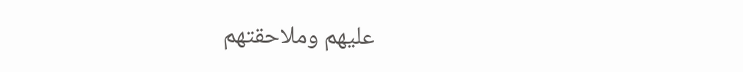عليهم وملاحقتهم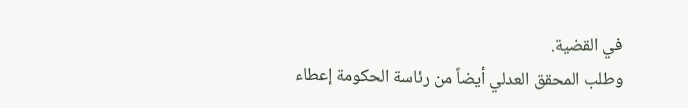في القضية.
وطلب المحقق العدلي أيضاً من رئاسة الحكومة إعطاء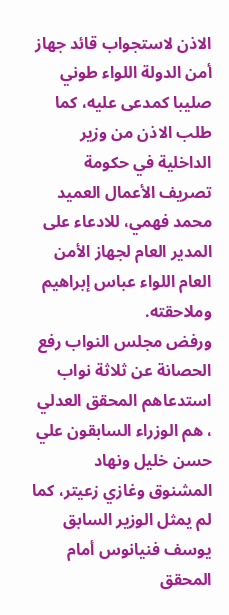الاذن لاستجواب قائد جهاز أمن الدولة اللواء طوني صليبا كمدعى عليه، كما طلب الاذن من وزير الداخلية في حكومة تصريف الأعمال العميد محمد فهمي، للادعاء على المدير العام لجهاز الأمن العام اللواء عباس إبراهيم وملاحقته.
ورفض مجلس النواب رفع الحصانة عن ثلاثة نواب استدعاهم المحقق العدلي ، هم الوزراء السابقون علي حسن خليل ونهاد المشنوق وغازي زعيتر، كما لم يمثل الوزير السابق يوسف فنيانوس أمام المحقق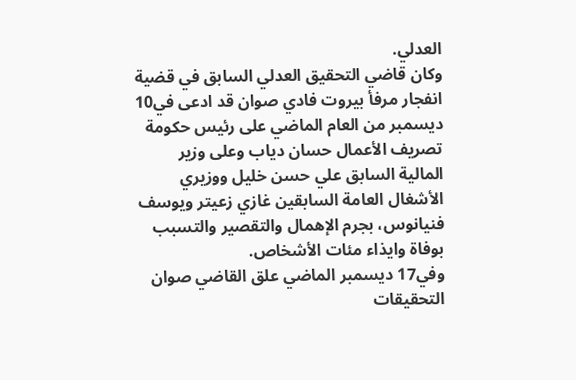العدلي.
وكان قاضي التحقيق العدلي السابق في قضية انفجار مرفأ بيروت فادي صوان قد ادعى في10 ديسمبر من العام الماضي على رئيس حكومة تصريف الأعمال حسان دياب وعلى وزير المالية السابق علي حسن خليل ووزيري الأشغال العامة السابقين غازي زعيتر ويوسف فنيانوس، بجرم الإهمال والتقصير والتسبب بوفاة وايذاء مئات الأشخاص.
وفي17 ديسمبر الماضي علق القاضي صوان التحقيقات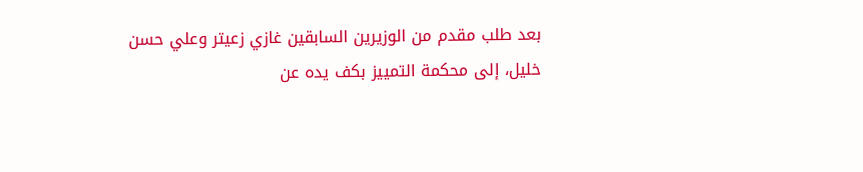بعد طلب مقدم من الوزيرين السابقين غازي زعيتر وعلي حسن خليل، إلى محكمة التمييز بكف يده عن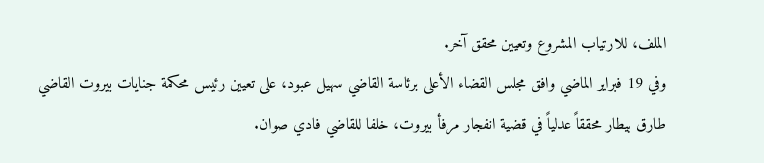الملف، للارتياب المشروع وتعيين محقق آخر.
وفي 19 فبراير الماضي وافق مجلس القضاء الأعلى برئاسة القاضي سهيل عبود، على تعيين رئيس محكمة جنايات بيروت القاضي طارق بيطار محققاً عدلياً في قضية انفجار مرفأ بيروت، خلفا للقاضي فادي صوان.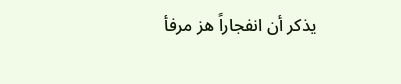يذكر أن انفجاراً هز مرفأ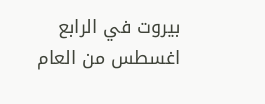بيروت في الرابع اغسطس من العام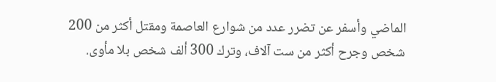الماضي وأسفر عن تضرر عدد من شوارع العاصمة ومقتل أكثر من 200 شخص وجرح أكثر من ست آلاف، وترك 300 ألف شخص بلا مأوى.